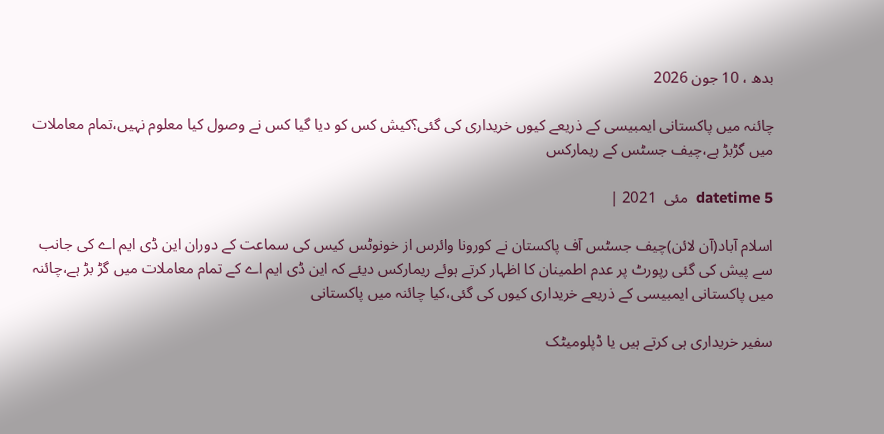بدھ ، 10 جون 2026

چائنہ میں پاکستانی ایمبیسی کے ذریعے کیوں خریداری کی گئی؟کیش کس کو دیا گیا کس نے وصول کیا معلوم نہیں،تمام معاملات میں گڑبڑ ہے،چیف جسٹس کے ریمارکس

datetime 5  مئی  2021 |

اسلام آباد(آن لائن)چیف جسٹس آف پاکستان نے کورونا وائرس از خونوٹس کیس کی سماعت کے دوران این ڈی ایم اے کی جانب سے پیش کی گئی رپورٹ پر عدم اطمینان کا اظہار کرتے ہوئے ریمارکس دیئے کہ این ڈی ایم اے کے تمام معاملات میں گڑ بڑ ہے،چائنہ میں پاکستانی ایمبیسی کے ذریعے خریداری کیوں کی گئی،کیا چائنہ میں پاکستانی

سفیر خریداری ہی کرتے ہیں یا ڈپلومیٹک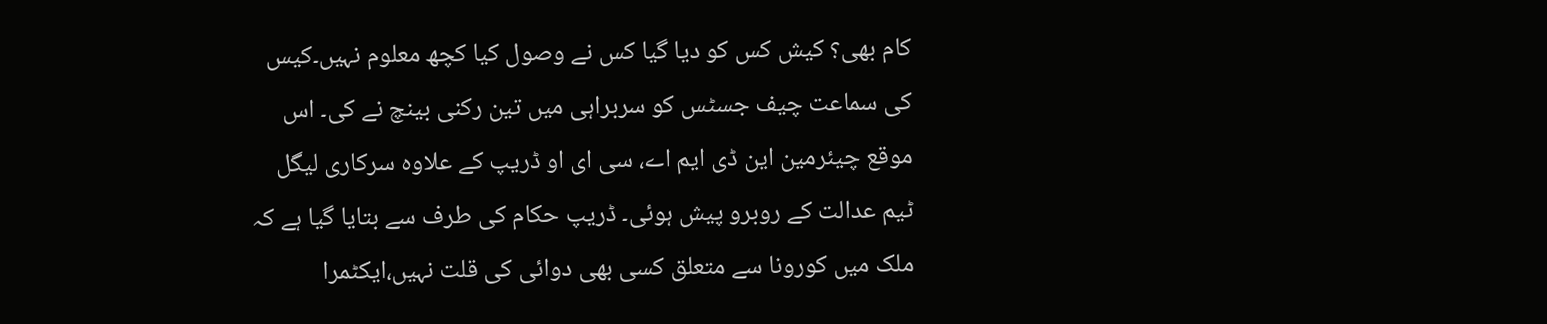کام بھی؟ کیش کس کو دیا گیا کس نے وصول کیا کچھ معلوم نہیں۔کیس کی سماعت چیف جسٹس کو سربراہی میں تین رکنی بینچ نے کی۔ اس موقع چیئرمین این ڈی ایم اے، سی ای او ڈریپ کے علاوہ سرکاری لیگل ٹیم عدالت کے روبرو پیش ہوئی۔ ڈریپ حکام کی طرف سے بتایا گیا ہے کہ ملک میں کورونا سے متعلق کسی بھی دوائی کی قلت نہیں،ایکٹمرا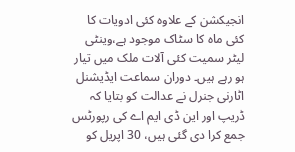انجیکشن کے علاوہ کئی ادویات کا کئی ماہ کا سٹاک موجود ہے،وینٹی لیٹر سمیت کئی آلات ملک میں تیار ہو رہے ہیں۔ دوران سماعت ایڈیشنل اٹارنی جنرل نے عدالت کو بتایا کہ ڈریپ اور این ڈی ایم اے کی رپورٹس جمع کرا دی گئی ہیں، 30 اپریل کو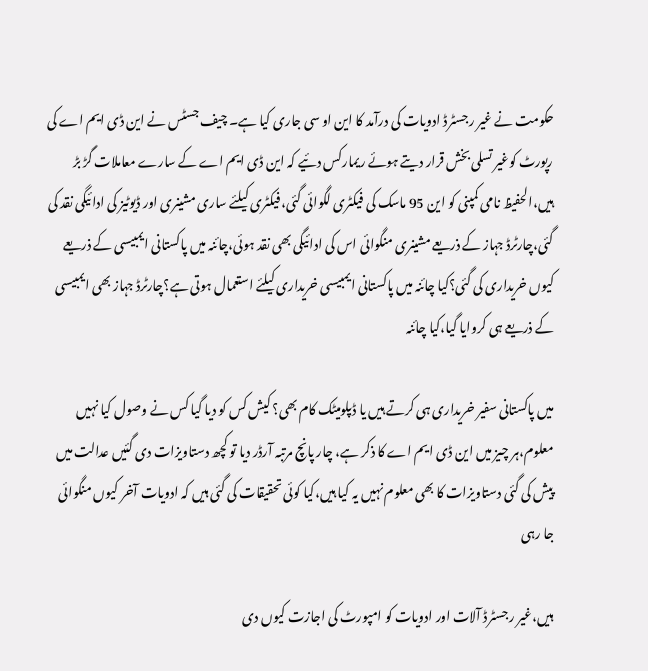حکومت نے غیر رجسٹرڈ ادویات کی درآمد کا این او سی جاری کیا ہے۔ چیف جسٹس نے این ڈی ایم اے کی رپورٹ کوغیر تسلی بخش قرار دیتے ہوئے ریمارکس دئیے کہ این ڈی ایم اے کے سارے معاملات گڑ بڑ ہیں،الحفیظ نامی کمپنی کو این 95 ماسک کی فیکٹری لگوائی گئی،فیکٹری کیلئے ساری مشینری اور ڈیوٹیز کی ادائیگی نقد کی گئی،چارٹرڈ جہاز کے ذریعے مشینری منگوائی اس کی ادائیگی بھی نقد ہوئی،چائنہ میں پاکستانی ایمبیسی کے ذریعے کیوں خریداری کی گئی؟کیا چائنہ میں پاکستانی ایمبیسی خریداری کیلئے استعمال ہوتی ہے؟چارٹرڈ جہاز بھی ایمبیسی کے ذریعے ہی کروایا گیا،کیا چائنہ

میں پاکستانی سفیر خریداری ہی کرتے ہیں یا ڈپلومیٹک کام بھی؟ کیش کس کو دیا گیا کس نے وصول کیا نہیں معلوم،ہر چیز میں این ڈی ایم اے کا ذکر ہے، چار پانچ مرتبہ آرڈر دیا تو کچھ دستاویزات دی گئیں عدالت میں پیش کی گئی دستاویزات کا بھی معلوم نہیں یہ کیا ہیں،کیا کوئی تحقیقات کی گئی ہیں کہ ادویات آخر کیوں منگوائی جا رہی

ہیں،غیر رجسٹرڈ آلات اور ادویات کو امپورٹ کی اجازت کیوں دی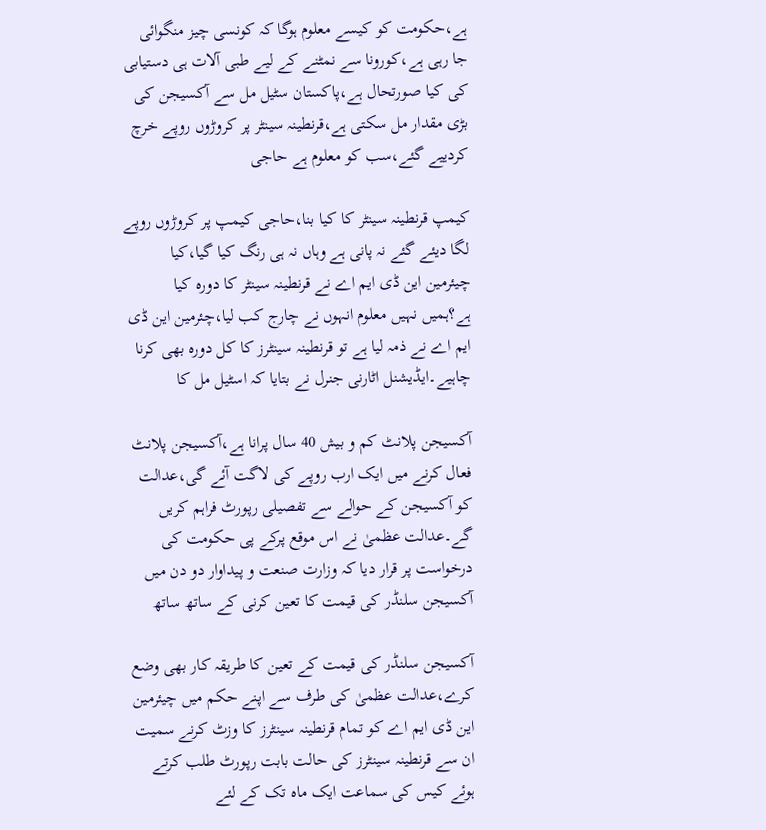ہے،حکومت کو کیسے معلوم ہوگا کہ کونسی چیز منگوائی جا رہی ہے،کورونا سے نمٹنے کے لیے طبی آلات ہی دستیابی کی کیا صورتحال ہے،پاکستان سٹیل مل سے آکسیجن کی بڑی مقدار مل سکتی ہے،قرنطینہ سینٹر پر کروڑوں روپے خرچ کردییے گئے،سب کو معلوم ہے حاجی

کیمپ قرنطینہ سینٹر کا کیا بنا،حاجی کیمپ پر کروڑوں روپے لگا دیئے گئے نہ پانی ہے وہاں نہ ہی رنگ کیا گیا،کیا چیئرمین این ڈی ایم اے نے قرنطینہ سینٹر کا دورہ کیا ہے؟ہمیں نہیں معلوم انہوں نے چارج کب لیا،چئرمین این ڈی ایم اے نے ذمہ لیا ہے تو قرنطینہ سینٹرز کا کل دورہ بھی کرنا چاہیے۔ایڈیشنل اٹارنی جنرل نے بتایا کہ اسٹیل مل کا

آکسیجن پلانٹ کم و بیش 40 سال پرانا ہے،آکسیجن پلانٹ فعال کرنے میں ایک ارب روپے کی لاگت آئے گی،عدالت کو آکسیجن کے حوالے سے تفصیلی رپورٹ فراہم کریں گے۔عدالت عظمیٰ نے اس موقع پرکے پی حکومت کی درخواست پر قرار دیا کہ وزارت صنعت و پیداوار دو دن میں آکسیجن سلنڈر کی قیمت کا تعین کرنی کے ساتھ ساتھ

آکسیجن سلنڈر کی قیمت کے تعین کا طریقہ کار بھی وضع کرے،عدالت عظمیٰ کی طرف سے اپنے حکم میں چیئرمین این ڈی ایم اے کو تمام قرنطینہ سینٹرز کا وزٹ کرنے سمیت ان سے قرنطینہ سینٹرز کی حالت بابت رپورٹ طلب کرتے ہوئے کیس کی سماعت ایک ماہ تک کے لئے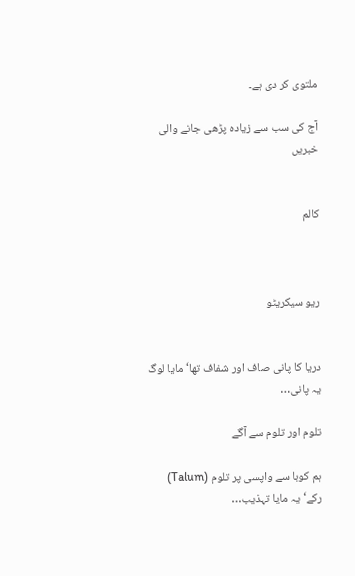ملتوی کر دی ہے۔

آج کی سب سے زیادہ پڑھی جانے والی خبریں


کالم



ریو سیکریٹو


دریا کا پانی صاف اور شفاف تھا‘ مایا لوگ یہ پانی…

تلوم اور تلوم سے آگے

ہم کوبا سے واپسی پر تلوم (Talum) رکے‘ یہ مایا تہذیب…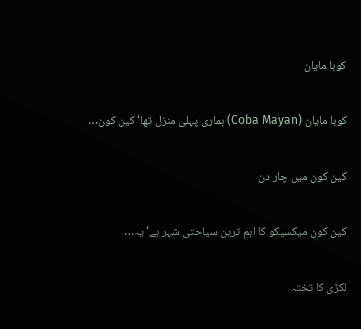کوبا مایان

کوبا مایان (Coba Mayan) ہماری پہلی منزل تھا‘ کین کون…

کین کون میں چار دن

کین کون میکسیکو کا اہم ترین سیاحتی شہر ہے‘ یہ…

لکڑی کا تختہ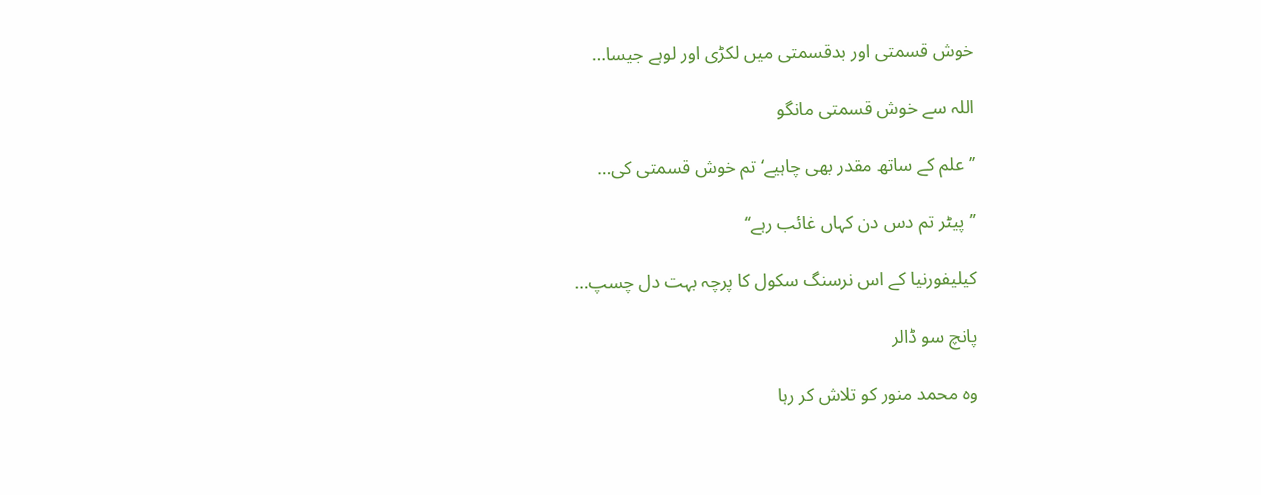خوش قسمتی اور بدقسمتی میں لکڑی اور لوہے جیسا…

اللہ سے خوش قسمتی مانگو

’’علم کے ساتھ مقدر بھی چاہیے‘ تم خوش قسمتی کی…

’’پیٹر تم دس دن کہاں غائب رہے‘‘

کیلیفورنیا کے اس نرسنگ سکول کا پرچہ بہت دل چسپ…

پانچ سو ڈالر

وہ محمد منور کو تلاش کر رہا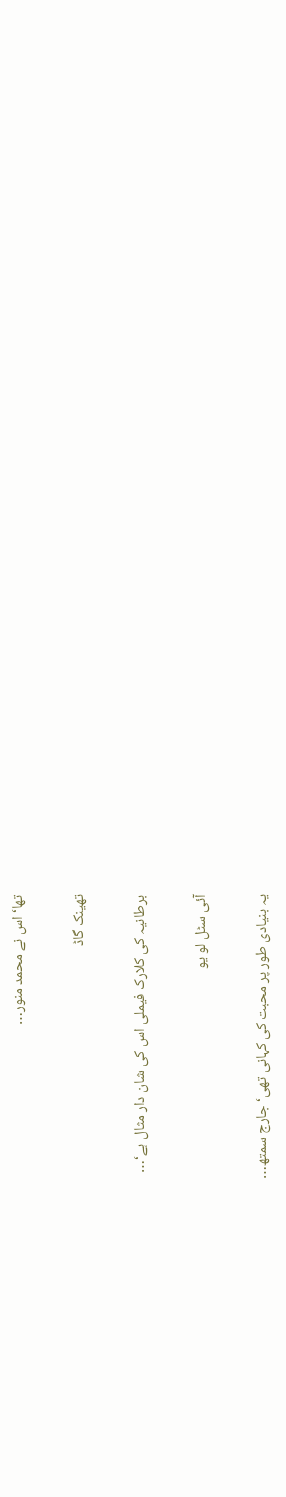تھا‘ اس نے محمد منور…

تھینک گاڈ

برطانیہ کی کلارک فیملی اس کی شان دار مثال ہے‘…

آئی سٹل لو یو

یہ بنیادی طور پر محبت کی کہانی تھی‘ جارج سمتھ…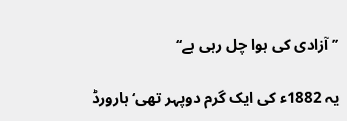’’آزادی کی ہوا چل رہی ہے‘‘

یہ 1882ء کی ایک گرم دوپہر تھی‘ ہارورڈ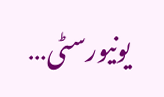یونیورسٹی…